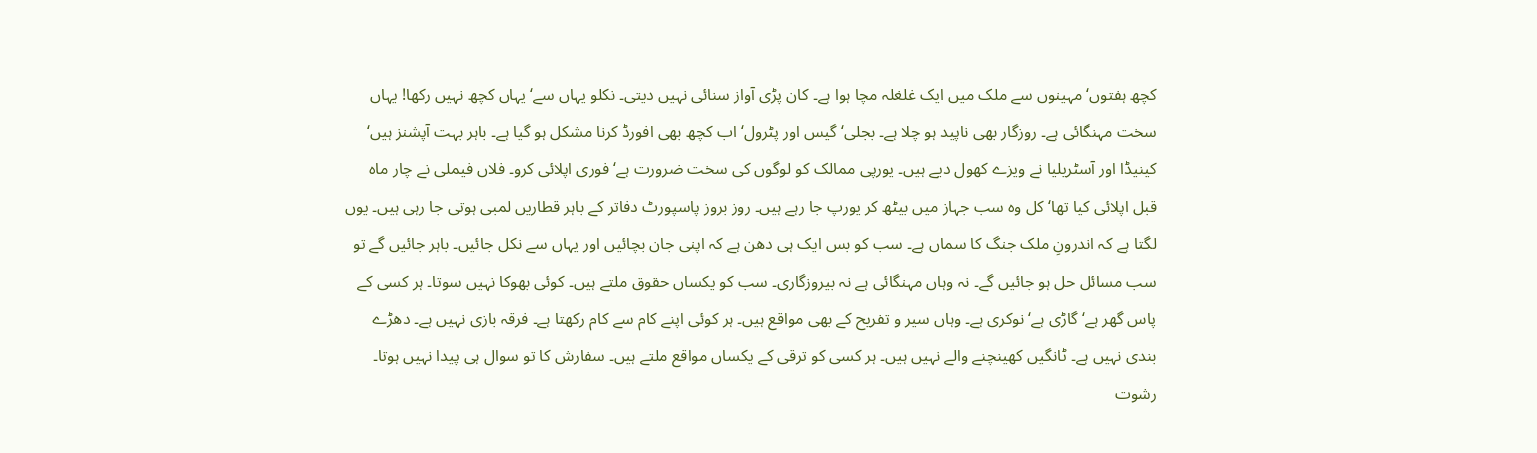کچھ ہفتوں‘ مہینوں سے ملک میں ایک غلغلہ مچا ہوا ہے۔ کان پڑی آواز سنائی نہیں دیتی۔ نکلو یہاں سے‘ یہاں کچھ نہیں رکھا! یہاں سخت مہنگائی ہے۔ روزگار بھی ناپید ہو چلا ہے۔ بجلی‘ گیس اور پٹرول‘ اب کچھ بھی افورڈ کرنا مشکل ہو گیا ہے۔ باہر بہت آپشنز ہیں‘ کینیڈا اور آسٹریلیا نے ویزے کھول دیے ہیں۔ یورپی ممالک کو لوگوں کی سخت ضرورت ہے‘ فوری اپلائی کرو۔ فلاں فیملی نے چار ماہ قبل اپلائی کیا تھا‘ کل وہ سب جہاز میں بیٹھ کر یورپ جا رہے ہیں۔ روز بروز پاسپورٹ دفاتر کے باہر قطاریں لمبی ہوتی جا رہی ہیں۔ یوں لگتا ہے کہ اندرونِ ملک جنگ کا سماں ہے۔ سب کو بس ایک ہی دھن ہے کہ اپنی جان بچائیں اور یہاں سے نکل جائیں۔ باہر جائیں گے تو سب مسائل حل ہو جائیں گے۔ نہ وہاں مہنگائی ہے نہ بیروزگاری۔ سب کو یکساں حقوق ملتے ہیں۔ کوئی بھوکا نہیں سوتا۔ ہر کسی کے پاس گھر ہے‘ گاڑی ہے‘ نوکری ہے۔ وہاں سیر و تفریح کے بھی مواقع ہیں۔ ہر کوئی اپنے کام سے کام رکھتا ہے۔ فرقہ بازی نہیں ہے۔ دھڑے بندی نہیں ہے۔ ٹانگیں کھینچنے والے نہیں ہیں۔ ہر کسی کو ترقی کے یکساں مواقع ملتے ہیں۔ سفارش کا تو سوال ہی پیدا نہیں ہوتا۔ رشوت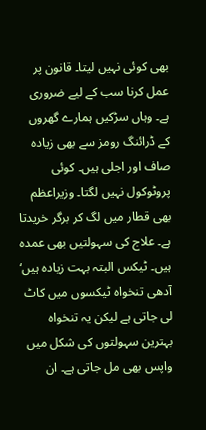بھی کوئی نہیں لیتا۔ قانون پر عمل کرنا سب کے لیے ضروری ہے۔ وہاں سڑکیں ہمارے گھروں کے ڈرائنگ رومز سے بھی زیادہ صاف اور اجلی ہیں۔ کوئی پروٹوکول نہیں لگتا۔ وزیراعظم بھی قطار میں لگ کر برگر خریدتا ہے۔ علاج کی سہولتیں بھی عمدہ ہیں۔ ٹیکس البتہ بہت زیادہ ہیں‘ آدھی تنخواہ ٹیکسوں میں کاٹ لی جاتی ہے لیکن یہ تنخواہ بہترین سہولتوں کی شکل میں واپس بھی مل جاتی ہے۔ ان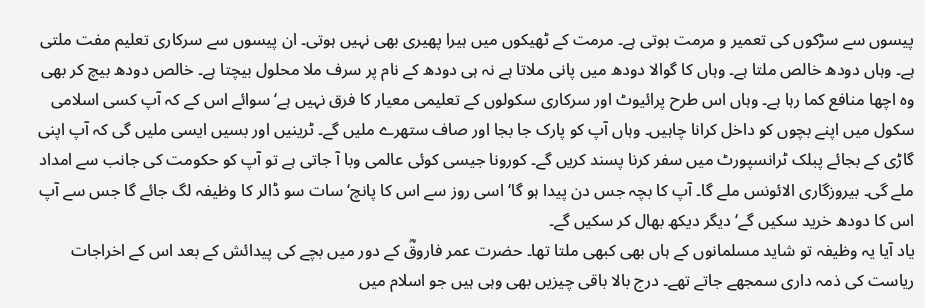پیسوں سے سڑکوں کی تعمیر و مرمت ہوتی ہے۔ مرمت کے ٹھیکوں میں ہیرا پھیری بھی نہیں ہوتی۔ ان پیسوں سے سرکاری تعلیم مفت ملتی ہے۔ وہاں دودھ خالص ملتا ہے۔ وہاں کا گوالا دودھ میں پانی ملاتا ہے نہ ہی دودھ کے نام پر سرف ملا محلول بیچتا ہے۔ خالص دودھ بیچ کر بھی وہ اچھا منافع کما رہا ہے۔ وہاں اس طرح پرائیوٹ اور سرکاری سکولوں کے تعلیمی معیار کا فرق نہیں ہے‘ سوائے اس کے کہ آپ کسی اسلامی سکول میں اپنے بچوں کو داخل کرانا چاہیں۔ وہاں آپ کو پارک جا بجا اور صاف ستھرے ملیں گے۔ ٹرینیں اور بسیں ایسی ملیں گی کہ آپ اپنی گاڑی کے بجائے پبلک ٹرانسپورٹ میں سفر کرنا پسند کریں گے۔ کورونا جیسی کوئی عالمی وبا آ جاتی ہے تو آپ کو حکومت کی جانب سے امداد ملے گی۔ بیروزگاری الائونس ملے گا۔ آپ کا بچہ جس دن پیدا ہو گا‘ اسی روز سے اس کا پانچ‘ سات سو ڈالر کا وظیفہ لگ جائے گا جس سے آپ اس کا دودھ خرید سکیں گے‘ دیگر دیکھ بھال کر سکیں گے۔
یاد آیا یہ وظیفہ تو شاید مسلمانوں کے ہاں بھی کبھی ملتا تھا۔ حضرت عمر فاروقؓ کے دور میں بچے کی پیدائش کے بعد اس کے اخراجات ریاست کی ذمہ داری سمجھے جاتے تھے۔ درج بالا باقی چیزیں بھی وہی ہیں جو اسلام میں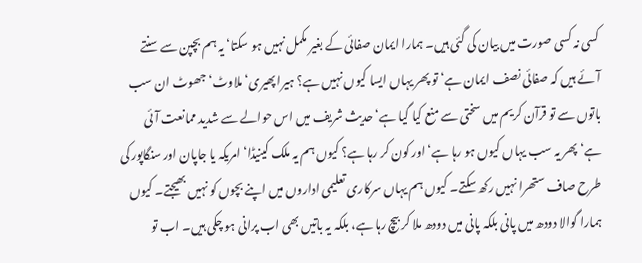کسی نہ کسی صورت میں بیان کی گئی ہیں۔ ہمارا ایمان صفائی کے بغیر مکمل نہیں ہو سکتا‘ یہ ہم بچپن سے سنتے آئے ہیں کہ صفائی نصف ایمان ہے‘ تو پھر یہاں ایسا کیوں نہیں ہے؟ ہیرا پھیری‘ ملاوٹ‘ جھوٹ ان سب باتوں سے تو قرآن کریم میں سختی سے منع کیا گیا ہے‘ حدیث شریف میں اس حوالے سے شدید ممانعت آئی ہے‘ پھر یہ سب یہاں کیوں ہو رہا ہے‘ اور کون کر رہا ہے؟ کیوں ہم یہ ملک کینیڈا‘ امریکہ یا جاپان اور سنگاپور کی طرح صاف ستھرا نہیں رکھ سکتے۔ کیوں ہم یہاں سرکاری تعلیمی اداروں میں اپنے بچوں کو نہیں بھیجتے۔ کیوں ہمارا گوالا دودھ میں پانی بلکہ پانی میں دودھ ملا کر بیچ رہا ہے، بلکہ یہ باتیں بھی اب پرانی ہو چکی ہیں۔ اب تو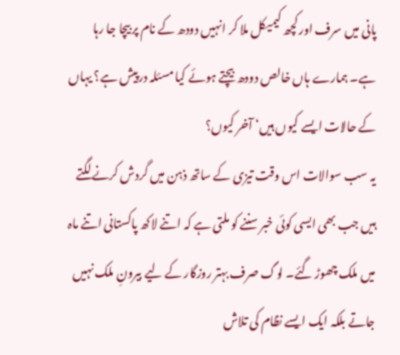پانی میں سرف اور کچھ کیمیکل ملا کر انہیں دودھ کے نام پر بیچا جا رہا ہے۔ ہمارے ہاں خالص دودھ بیچتے ہوئے کیا مسئلہ درپیش ہے؟ یہاں کے حالات ایسے کیوں ہیں‘ آخر کیوں؟
یہ سب سوالات اس وقت تیزی کے ساتھ ذہن میں گردش کرنے لگتے ہیں جب بھی ایسی کوئی خبر سننے کو ملتی ہے کہ اتنے لاکھ پاکستانی اتنے ماہ میں ملک چھوڑ گئے۔ لوگ صرف بہتر روزگار کے لیے بیرونِ ملک نہیں جاتے بلکہ ایک ایسے نظام کی تلاش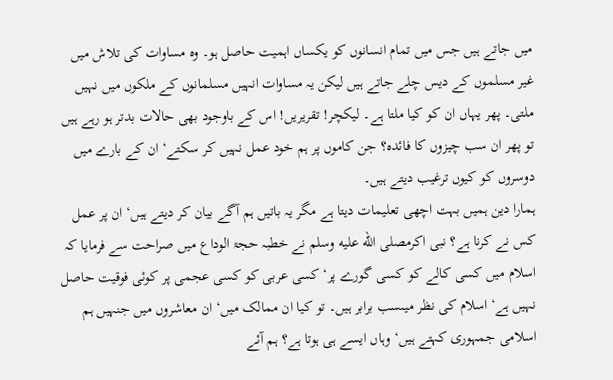میں جاتے ہیں جس میں تمام انسانوں کو یکساں اہمیت حاصل ہو۔ وہ مساوات کی تلاش میں غیر مسلموں کے دیس چلے جاتے ہیں لیکن یہ مساوات انہیں مسلمانوں کے ملکوں میں نہیں ملتی۔ پھر یہاں ان کو کیا ملتا ہے۔ لیکچر! تقریریں! اس کے باوجود بھی حالات بدتر ہو رہے ہیں تو پھر ان سب چیزوں کا فائدہ؟ جن کاموں پر ہم خود عمل نہیں کر سکتے‘ ان کے بارے میں دوسروں کو کیوں ترغیب دیتے ہیں۔
ہمارا دین ہمیں بہت اچھی تعلیمات دیتا ہے مگر یہ باتیں ہم آگے بیان کر دیتے ہیں‘ ان پر عمل کس نے کرنا ہے؟ نبی اکرمصلى الله عليه وسلم نے خطبہ حجۃ الوداع میں صراحت سے فرمایا کہ اسلام میں کسی کالے کو کسی گورے پر‘ کسی عربی کو کسی عجمی پر کوئی فوقیت حاصل نہیں ہے‘ اسلام کی نظر میںسب برابر ہیں۔ تو کیا ان ممالک میں‘ ان معاشروں میں جنہیں ہم اسلامی جمہوری کہتے ہیں‘ وہاں ایسے ہی ہوتا ہے؟ ہم آئے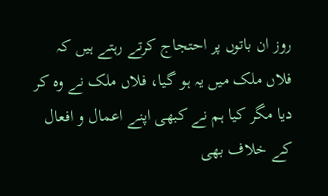روز ان باتوں پر احتجاج کرتے رہتے ہیں کہ فلاں ملک میں یہ ہو گیا، فلاں ملک نے وہ کر دیا مگر کیا ہم نے کبھی اپنے اعمال و افعال کے خلاف بھی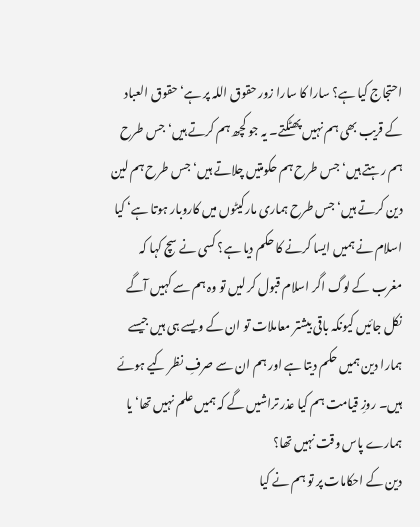احتجاج کیا ہے؟ سارا کا سارا زور حقوق اللہ پر ہے‘ حقوق العباد کے قریب بھی ہم نہیں پھٹکتے۔ یہ جو کچھ ہم کرتے ہیں‘ جس طرح ہم رہتے ہیں‘ جس طرح ہم حکومتیں چلاتے ہیں‘ جس طرح ہم لین دین کرتے ہیں‘ جس طرح ہماری مارکیٹوں میں کاروبار ہوتا ہے‘ کیا اسلام نے ہمیں ایسا کرنے کا حکم دیا ہے؟ کسی نے سچ کہا کہ مغرب کے لوگ اگر اسلام قبول کر لیں تو وہ ہم سے کہیں آگے نکل جائیں کیونکہ باقی بیشتر معاملات تو ان کے ویسے ہی ہیں جیسے ہمارا دین ہمیں حکم دیتا ہے اور ہم ان سے صرفِ نظر کیے ہوئے ہیں۔ روزِ قیامت ہم کیا عذر تراشیں گے کہ ہمیں علم نہیں تھا‘ یا ہمارے پاس وقت نہیں تھا؟
دین کے احکامات پر تو ہم نے کیا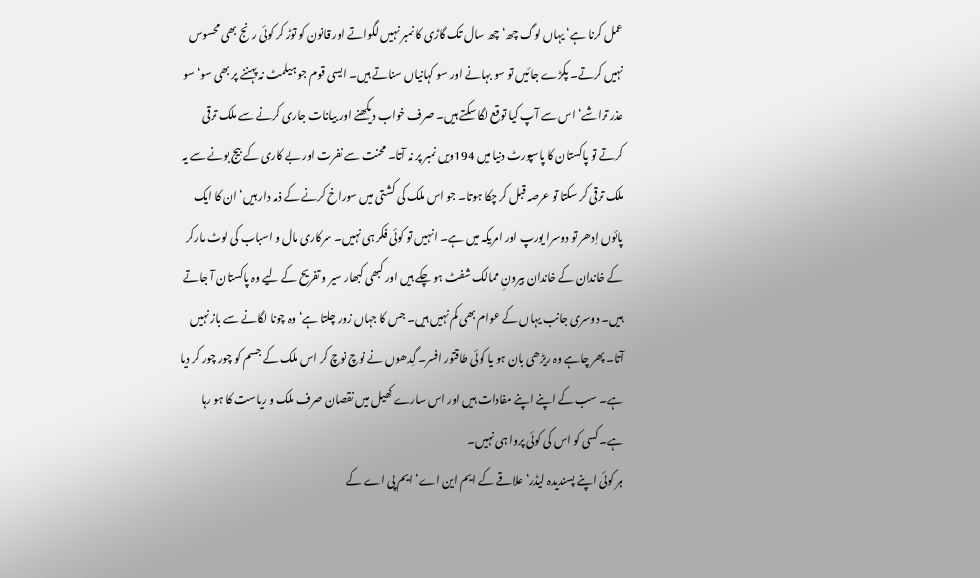عمل کرنا ہے‘ یہاں لوگ چھ‘ چھ سال تک گاڑی کا نمبر نہیں لگواتے اور قانون کو توڑ کر کوئی رنج بھی محسوس نہیں کرتے۔ پکڑے جائیں تو سو بہانے اور سو کہانیاں سناتے ہیں۔ ایسی قوم جو ہیلمٹ نہ پہننے پر بھی سو‘ سو عذر تراشے‘ اس سے آپ کیا توقع لگا سکتے ہیں۔ صرف خواب دیکھنے اور بیانات جاری کرنے سے ملک ترقی کرتے تو پاکستان کا پاسپورٹ دنیا میں 194ویں نمبر پر نہ آتا۔ محنت سے نفرت اور بے کاری کے بیج بونے سے یہ ملک ترقی کر سکتا تو عرصہ قبل کر چکا ہوتا۔ جو اس ملک کی کشتی میں سوراخ کرنے کے ذمہ دار ہیں‘ ان کا ایک پائوں اِدھر تو دوسرا یورپ اور امریکہ میں ہے۔ انہیں تو کوئی فکر ہی نہیں۔ سرکاری مال و اسباب کی لوٹ مارکر کے خاندان کے خاندان بیرونِ ممالک شفٹ ہو چکے ہیں اور کبھی کبھار سیر و تفریح کے لیے وہ پاکستان آ جاتے ہیں۔ دوسری جانب یہاں کے عوام بھی کم نہیں ہیں۔ جس کا جہاں زور چلتا ہے‘ وہ چونا لگانے سے باز نہیں آتا۔ پھر چاہے وہ ریڑھی بان ہو یا کوئی طاقتور افسر۔ گِدھوں نے نوچ نوچ کر اس ملک کے جسم کو چور چور کر دیا ہے۔ سب کے اپنے اپنے مفادات ہیں اور اس سارے کھیل میں نقصان صرف ملک و ریاست کا ہو رہا ہے۔ کسی کو اس کی کوئی پروا ہی نہیں۔
ہر کوئی اپنے پسندیدہ لیڈر‘ علاقے کے ایم این اے‘ ایم پی اے کے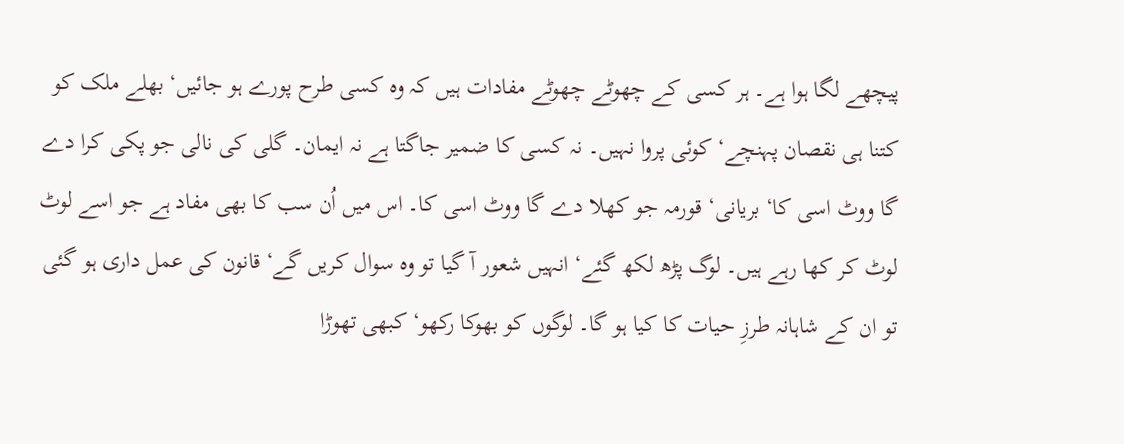پیچھے لگا ہوا ہے۔ ہر کسی کے چھوٹے چھوٹے مفادات ہیں کہ وہ کسی طرح پورے ہو جائیں‘ بھلے ملک کو کتنا ہی نقصان پہنچے‘ کوئی پروا نہیں۔ نہ کسی کا ضمیر جاگتا ہے نہ ایمان۔ گلی کی نالی جو پکی کرا دے گا ووٹ اسی کا‘ بریانی‘ قورمہ جو کھلا دے گا ووٹ اسی کا۔ اس میں اُن سب کا بھی مفاد ہے جو اسے لوٹ لوٹ کر کھا رہے ہیں۔ لوگ پڑھ لکھ گئے‘ انہیں شعور آ گیا تو وہ سوال کریں گے‘ قانون کی عمل داری ہو گئی تو ان کے شاہانہ طرزِ حیات کا کیا ہو گا۔ لوگوں کو بھوکا رکھو‘ کبھی تھوڑا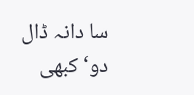سا دانہ ڈال دو‘ کبھی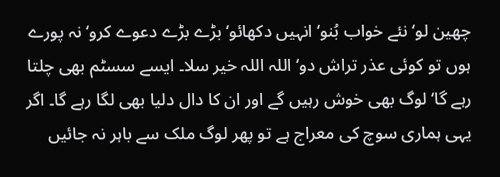چھین لو‘ نئے خواب بُنو‘ انہیں دکھائو‘ بڑے بڑے دعوے کرو‘ نہ پورے ہوں تو کوئی عذر تراش دو‘ اللہ اللہ خیر سلا۔ ایسے سسٹم بھی چلتا رہے گا‘ لوگ بھی خوش رہیں گے اور ان کا دال دلیا بھی لگا رہے گا۔ اگر یہی ہماری سوچ کی معراج ہے تو پھر لوگ ملک سے باہر نہ جائیں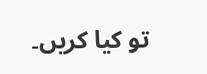تو کیا کریں۔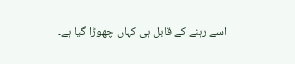اسے رہنے کے قابل ہی کہاں چھوڑا گیا ہے۔